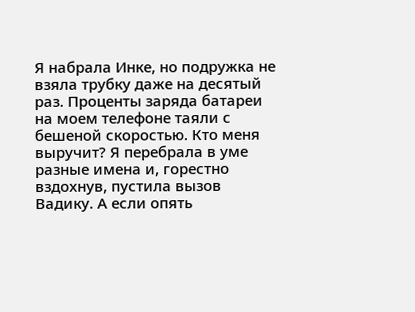Я набрала Инке, но подружка не взяла трубку даже на десятый раз. Проценты заряда батареи на моем телефоне таяли с бешеной скоростью. Кто меня выручит? Я перебрала в уме разные имена и, горестно вздохнув, пустила вызов Вадику. А если опять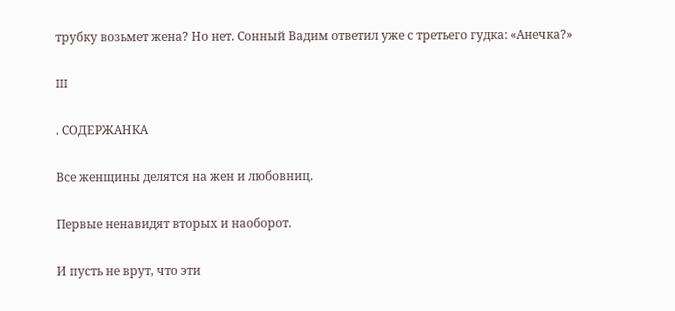трубку возьмет жена? Но нет. Сонный Вадим ответил уже с третьего гудка: «Анечка?»

III

. СОДЕРЖАНКА

Все женщины делятся на жен и любовниц.

Первые ненавидят вторых и наоборот.

И пусть не врут, что эти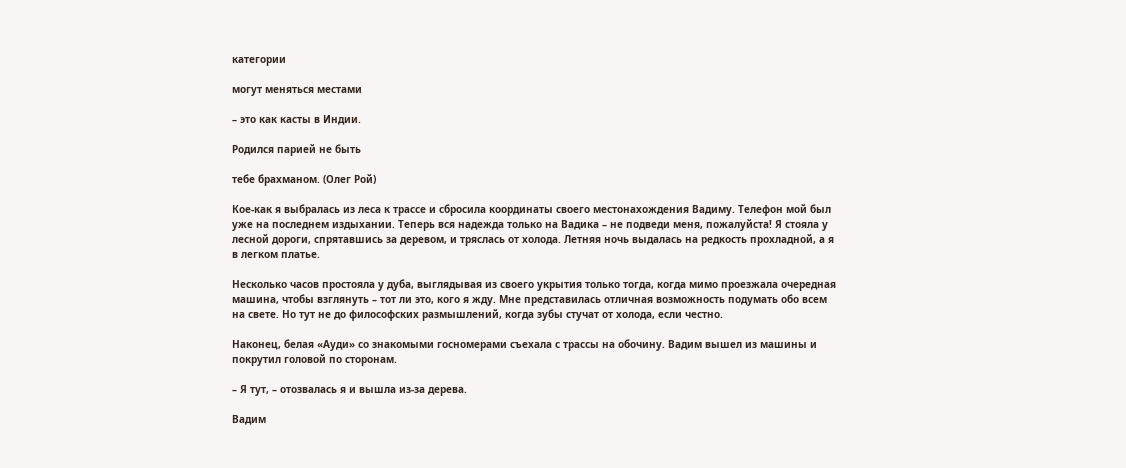категории

могут меняться местами

– это как касты в Индии.

Родился парией не быть

тебе брахманом. (Олег Рой)

Кое-как я выбралась из леса к трассе и сбросила координаты своего местонахождения Вадиму. Телефон мой был уже на последнем издыхании. Теперь вся надежда только на Вадика – не подведи меня, пожалуйста! Я стояла у лесной дороги, спрятавшись за деревом, и тряслась от холода. Летняя ночь выдалась на редкость прохладной, а я в легком платье.

Несколько часов простояла у дуба, выглядывая из своего укрытия только тогда, когда мимо проезжала очередная машина, чтобы взглянуть – тот ли это, кого я жду. Мне представилась отличная возможность подумать обо всем на свете. Но тут не до философских размышлений, когда зубы стучат от холода, если честно.

Наконец, белая «Ауди» со знакомыми госномерами съехала с трассы на обочину. Вадим вышел из машины и покрутил головой по сторонам.

– Я тут, – отозвалась я и вышла из-за дерева.

Вадим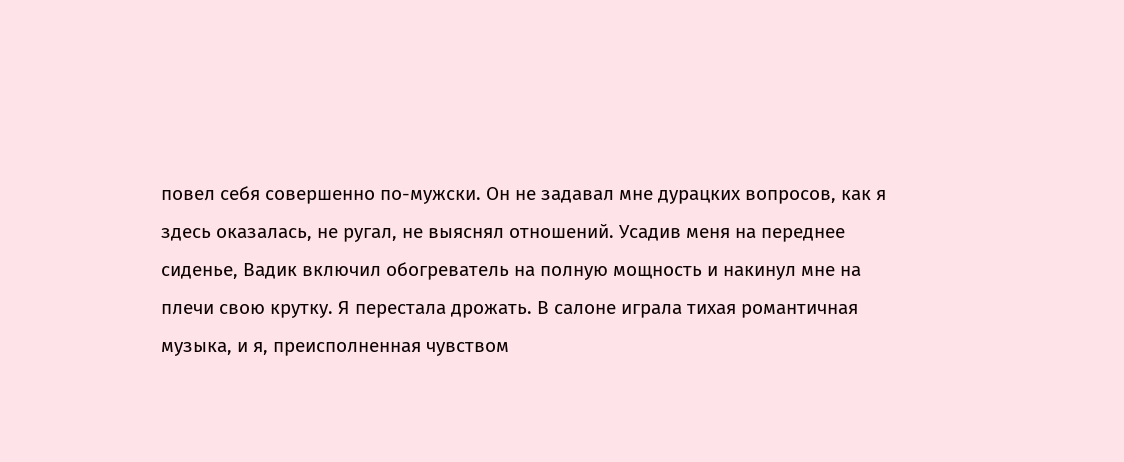повел себя совершенно по-мужски. Он не задавал мне дурацких вопросов, как я здесь оказалась, не ругал, не выяснял отношений. Усадив меня на переднее сиденье, Вадик включил обогреватель на полную мощность и накинул мне на плечи свою крутку. Я перестала дрожать. В салоне играла тихая романтичная музыка, и я, преисполненная чувством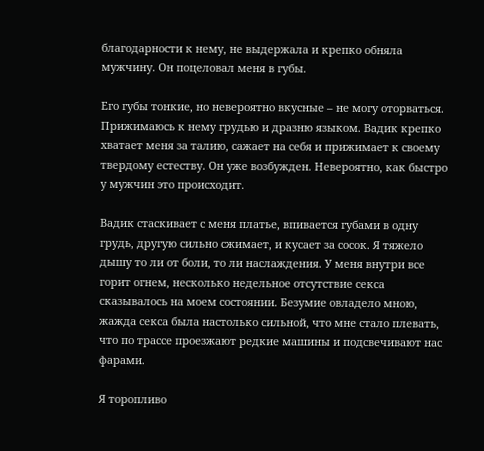благодарности к нему, не выдержала и крепко обняла мужчину. Он поцеловал меня в губы.

Его губы тонкие, но невероятно вкусные – не могу оторваться. Прижимаюсь к нему грудью и дразню языком. Вадик крепко хватает меня за талию, сажает на себя и прижимает к своему твердому естеству. Он уже возбужден. Невероятно, как быстро у мужчин это происходит.

Вадик стаскивает с меня платье, впивается губами в одну грудь, другую сильно сжимает, и кусает за сосок. Я тяжело дышу то ли от боли, то ли наслаждения. У меня внутри все горит огнем, несколько недельное отсутствие секса сказывалось на моем состоянии. Безумие овладело мною, жажда секса была настолько сильной, что мне стало плевать, что по трассе проезжают редкие машины и подсвечивают нас фарами.

Я торопливо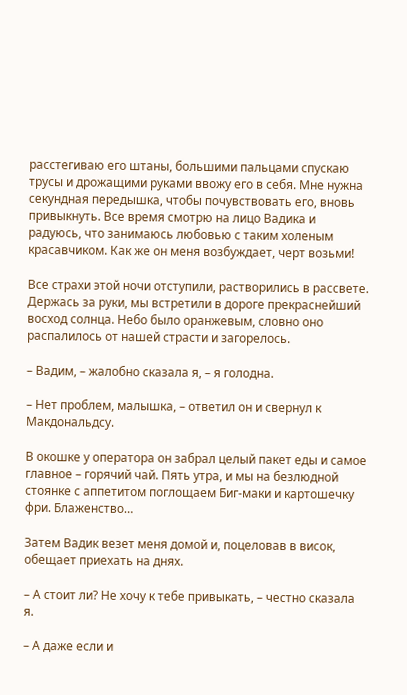расстегиваю его штаны, большими пальцами спускаю трусы и дрожащими руками ввожу его в себя. Мне нужна секундная передышка, чтобы почувствовать его, вновь привыкнуть. Все время смотрю на лицо Вадика и радуюсь, что занимаюсь любовью с таким холеным красавчиком. Как же он меня возбуждает, черт возьми!

Все страхи этой ночи отступили, растворились в рассвете. Держась за руки, мы встретили в дороге прекраснейший восход солнца. Небо было оранжевым, словно оно распалилось от нашей страсти и загорелось.

– Вадим, – жалобно сказала я, – я голодна.

– Нет проблем, малышка, – ответил он и свернул к Макдональдсу.

В окошке у оператора он забрал целый пакет еды и самое главное – горячий чай. Пять утра, и мы на безлюдной стоянке с аппетитом поглощаем Биг-маки и картошечку фри. Блаженство…

Затем Вадик везет меня домой и, поцеловав в висок, обещает приехать на днях.

– А стоит ли? Не хочу к тебе привыкать, – честно сказала я.

– А даже если и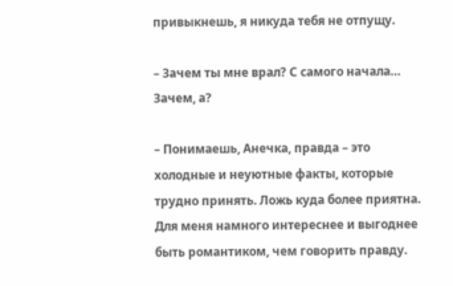привыкнешь, я никуда тебя не отпущу.

– Зачем ты мне врал? С самого начала… Зачем, а?

– Понимаешь, Анечка, правда – это холодные и неуютные факты, которые трудно принять. Ложь куда более приятна. Для меня намного интереснее и выгоднее быть романтиком, чем говорить правду.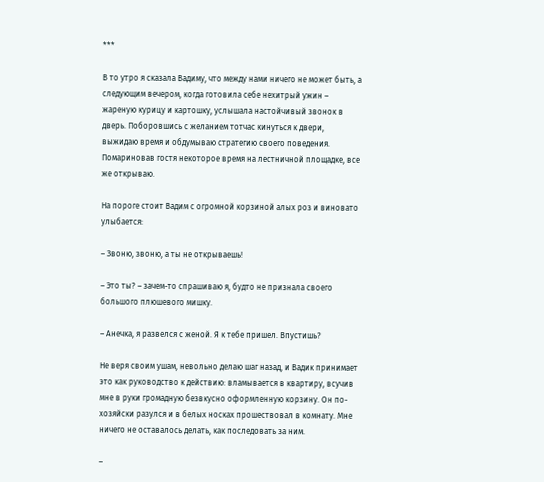***

В то утро я сказала Вадиму, что между нами ничего не может быть, а следующим вечером, когда готовила себе нехитрый ужин – жареную курицу и картошку, услышала настойчивый звонок в дверь. Поборовшись с желанием тотчас кинуться к двери, выжидаю время и обдумываю стратегию своего поведения. Помариновав гостя некоторое время на лестничной площадке, все же открываю.

На пороге стоит Вадим с огромной корзиной алых роз и виновато улыбается:

– Звоню, звоню, а ты не открываешь!

– Это ты? – зачем-то спрашиваю я, будто не признала своего большого плюшевого мишку.

– Анечка, я развелся с женой. Я к тебе пришел. Впустишь?

Не веря своим ушам, невольно делаю шаг назад, и Вадик принимает это как руководство к действию: вламывается в квартиру, всучив мне в руки громадную безвкусно оформленную корзину. Он по-хозяйски разулся и в белых носках прошествовал в комнату. Мне ничего не оставалось делать, как последовать за ним.

–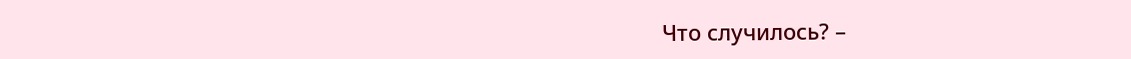Что случилось? –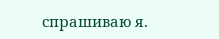спрашиваю я.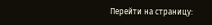Перейти на страницу: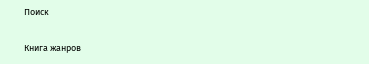Поиск

Книга жанров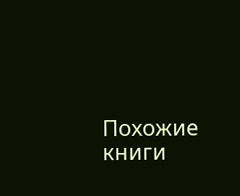Похожие книги